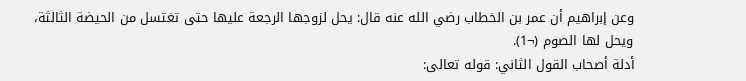وعن إبراهيم أن عمر بن الخطاب رضي الله عنه قال: يحل لزوجها الرجعة عليها حتى تغتسل من الحيضة الثالثة، ويحل لها الصوم (¬1).
أدلة أصحاب القول الثاني: قوله تعالى: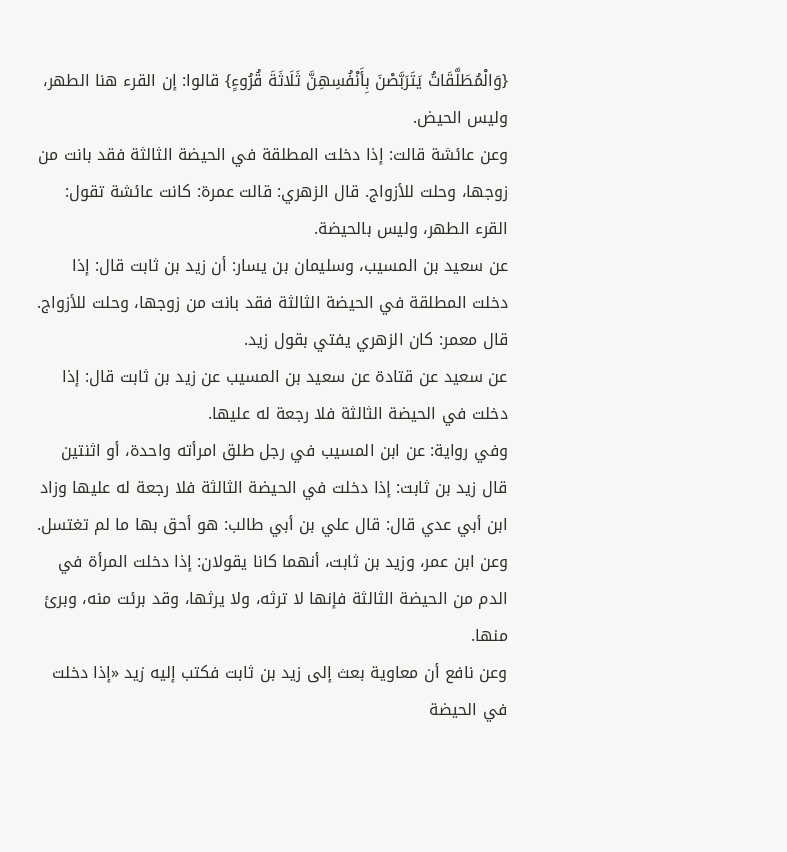{وَالْمُطَلَّقَاتُ يَتَرَبَّصْنَ بِأَنْفُسِهِنَّ ثَلَاثَةَ قُرُوءٍ} قالوا: إن القرء هنا الطهر، وليس الحيض.
وعن عائشة قالت: إذا دخلت المطلقة في الحيضة الثالثة فقد بانت من زوجها، وحلت للأزواج. قال الزهري: قالت عمرة: كانت عائشة تقول: القرء الطهر، وليس بالحيضة.
عن سعيد بن المسيب، وسليمان بن يسار: أن زيد بن ثابت قال: إذا دخلت المطلقة في الحيضة الثالثة فقد بانت من زوجها، وحلت للأزواج. قال معمر: كان الزهري يفتي بقول زيد.
عن سعيد عن قتادة عن سعيد بن المسيب عن زيد بن ثابت قال: إذا دخلت في الحيضة الثالثة فلا رجعة له عليها.
وفي رواية: عن ابن المسيب في رجل طلق امرأته واحدة، أو اثنتين قال زيد بن ثابت: إذا دخلت في الحيضة الثالثة فلا رجعة له عليها وزاد ابن أبي عدي قال: قال علي بن أبي طالب: هو أحق بها ما لم تغتسل.
وعن ابن عمر، وزيد بن ثابت، أنهما كانا يقولان: إذا دخلت المرأة في الدم من الحيضة الثالثة فإنها لا ترثه، ولا يرثها، وقد برئت منه، وبرئ منها.
وعن نافع أن معاوية بعث إلى زيد بن ثابت فكتب إليه زيد «إذا دخلت في الحيضة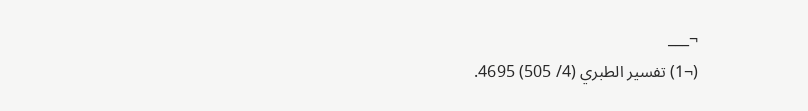¬___
(¬1) تفسير الطبري (4/ 505) 4695.